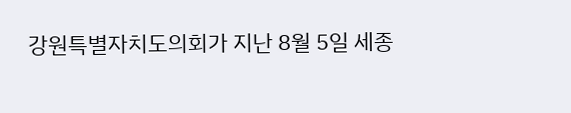강원특별자치도의회가 지난 8월 5일 세종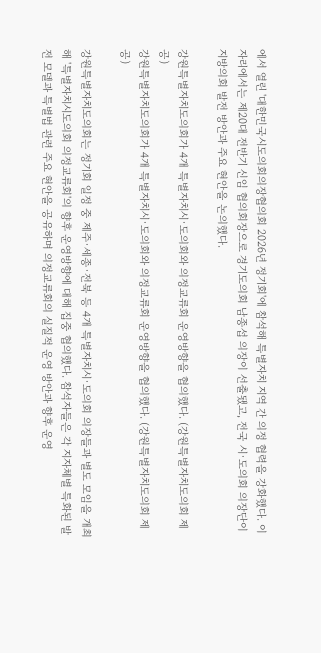에서 열린 '대한민국시도의회의장협의회 2026년 정기회'에 참석해 특별자치 지역 간 의정 협력을 강화했다. 이 자리에서는 제20대 전반기 신임 협의회장으로 경기도의회 남종섭 의장이 선출됐고, 전국 시·도의회 의장단이 지방의회 발전 방안과 주요 현안을 논의했다.

강원특별자치도의회가 4개 특별자치시·도의회와 의정교류회 운영방향을 협의했다. (강원특별자치도의회 제공)
강원특별자치도의회가 4개 특별자치시·도의회와 의정교류회 운영방향을 협의했다. (강원특별자치도의회 제공)

강원특별자치도의회는 정기회 일정 중 제주·세종·전북 등 4개 특별자치시·도의회 의장들과 별도 모임을 개최해 '특별자치시도의회 의정교류회'의 향후 운영방향에 대해 집중 협의했다. 참석자들은 각 지자체별 특화된 발전 모델과 특별법 관련 주요 현안을 공유하며 의정교류회의 실질적 운영 방안과 향후 운영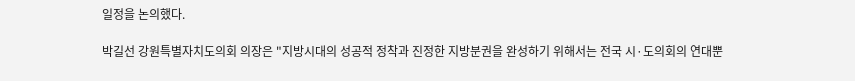일정을 논의했다.

박길선 강원특별자치도의회 의장은 "지방시대의 성공적 정착과 진정한 지방분권을 완성하기 위해서는 전국 시·도의회의 연대뿐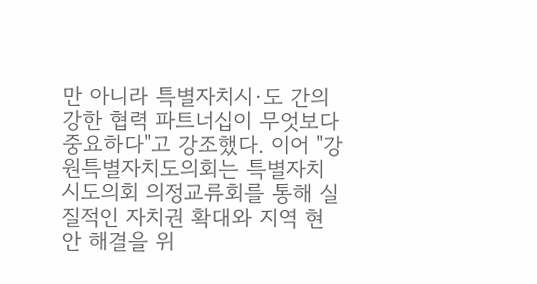만 아니라 특별자치시·도 간의 강한 협력 파트너십이 무엇보다 중요하다"고 강조했다. 이어 "강원특별자치도의회는 특별자치시도의회 의정교류회를 통해 실질적인 자치권 확대와 지역 현안 해결을 위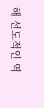해 선도적인 역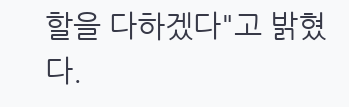할을 다하겠다"고 밝혔다.